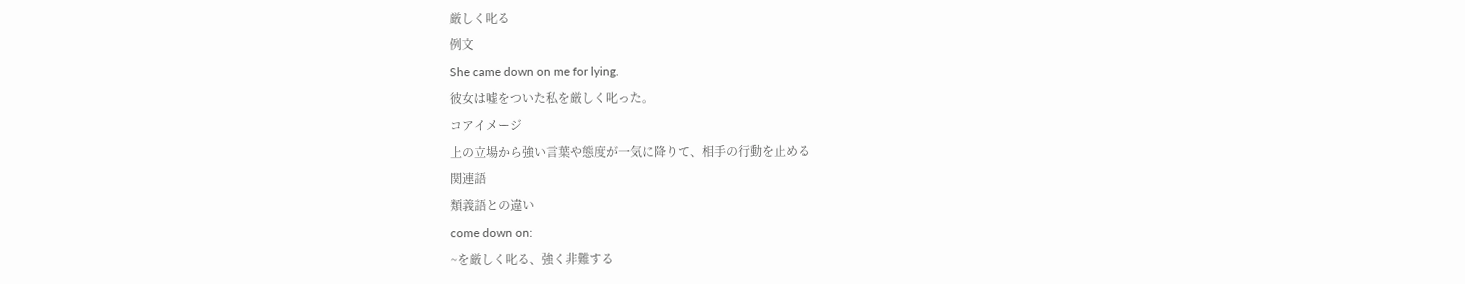厳しく叱る
例文
She came down on me for lying.
彼女は嘘をついた私を厳しく叱った。
コアイメージ
上の立場から強い言葉や態度が一気に降りて、相手の行動を止める
関連語
類義語との違い
come down on:
~を厳しく叱る、強く非難する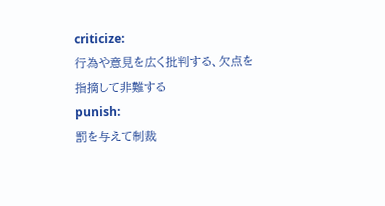criticize:
行為や意見を広く批判する、欠点を指摘して非難する
punish:
罰を与えて制裁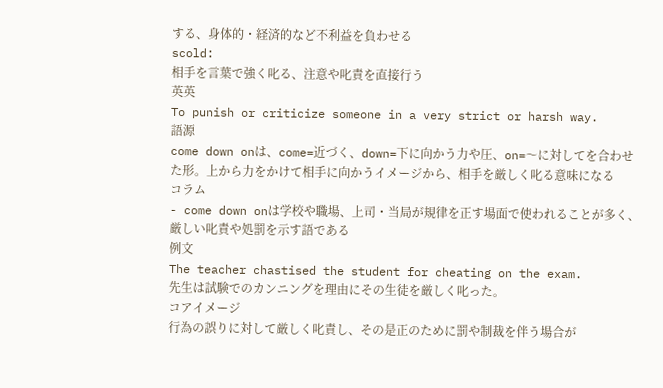する、身体的・経済的など不利益を負わせる
scold:
相手を言葉で強く叱る、注意や叱責を直接行う
英英
To punish or criticize someone in a very strict or harsh way.
語源
come down onは、come=近づく、down=下に向かう力や圧、on=〜に対してを合わせた形。上から力をかけて相手に向かうイメージから、相手を厳しく叱る意味になる
コラム
- come down onは学校や職場、上司・当局が規律を正す場面で使われることが多く、厳しい叱責や処罰を示す語である
例文
The teacher chastised the student for cheating on the exam.
先生は試験でのカンニングを理由にその生徒を厳しく叱った。
コアイメージ
行為の誤りに対して厳しく叱責し、その是正のために罰や制裁を伴う場合が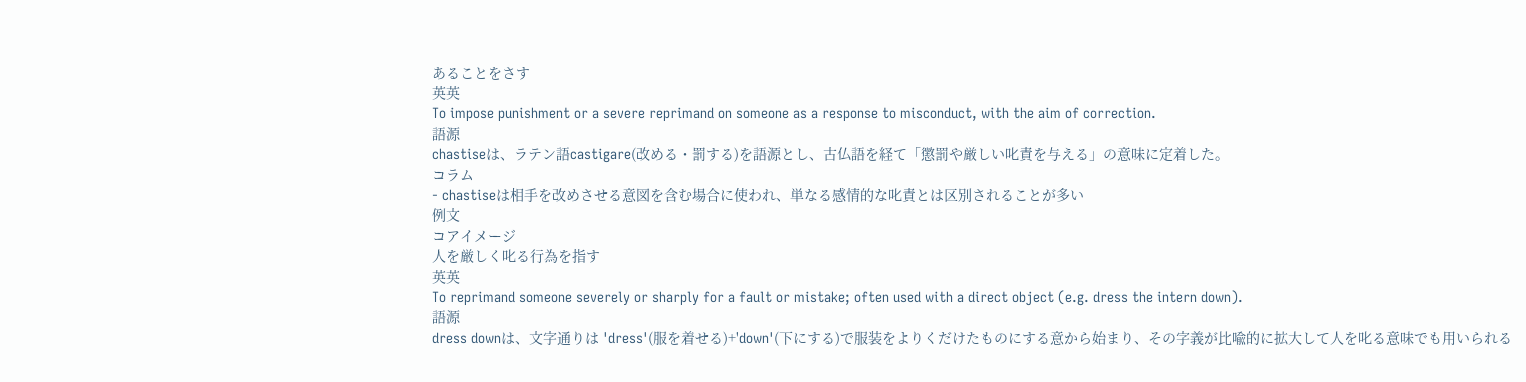あることをさす
英英
To impose punishment or a severe reprimand on someone as a response to misconduct, with the aim of correction.
語源
chastiseは、ラテン語castigare(改める・罰する)を語源とし、古仏語を経て「懲罰や厳しい叱責を与える」の意味に定着した。
コラム
- chastiseは相手を改めさせる意図を含む場合に使われ、単なる感情的な叱責とは区別されることが多い
例文
コアイメージ
人を厳しく叱る行為を指す
英英
To reprimand someone severely or sharply for a fault or mistake; often used with a direct object (e.g. dress the intern down).
語源
dress downは、文字通りは 'dress'(服を着せる)+'down'(下にする)で服装をよりくだけたものにする意から始まり、その字義が比喩的に拡大して人を叱る意味でも用いられる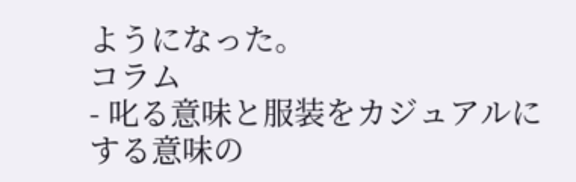ようになった。
コラム
- 叱る意味と服装をカジュアルにする意味の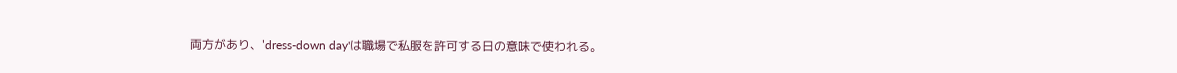両方があり、'dress-down day'は職場で私服を許可する日の意味で使われる。